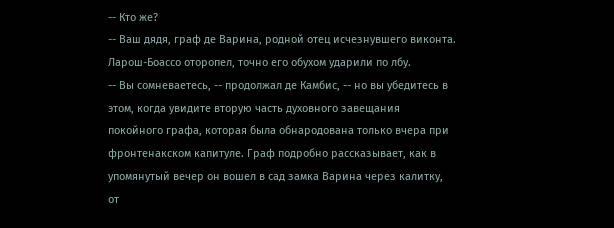-- Кто же?
-- Ваш дядя, граф де Варина, родной отец исчезнувшего виконта.
Ларош-Боассо оторопел, точно его обухом ударили по лбу.
-- Вы сомневаетесь, -- продолжал де Камбис, -- но вы убедитесь в этом, когда увидите вторую часть духовного завещания покойного графа, которая была обнародована только вчера при фронтенакском капитуле. Граф подробно рассказывает, как в упомянутый вечер он вошел в сад замка Варина через калитку, от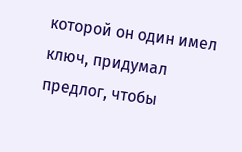которой он один имел ключ, придумал предлог, чтобы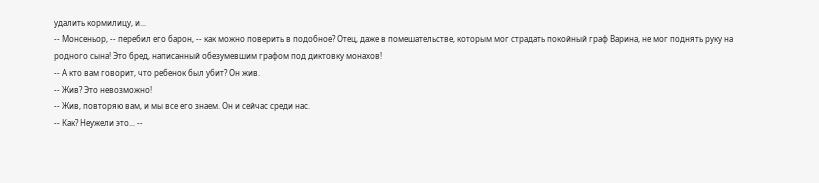удалить кормилицу, и...
-- Монсеньор, -- перебил его барон, -- как можно поверить в подобное? Отец, даже в помешательстве, которым мог страдать покойный граф Варина, не мог поднять руку на родного сына! Это бред, написанный обезумевшим графом под диктовку монахов!
-- А кто вам говорит, что ребенок был убит? Он жив.
-- Жив? Это невозможно!
-- Жив, повторяю вам, и мы все его знаем. Он и сейчас среди нас.
-- Как? Неужели это... --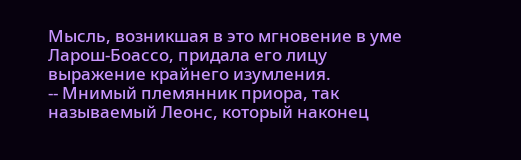Мысль, возникшая в это мгновение в уме Ларош-Боассо, придала его лицу выражение крайнего изумления.
-- Мнимый племянник приора, так называемый Леонс, который наконец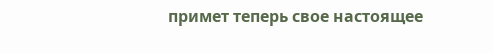примет теперь свое настоящее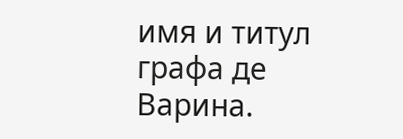имя и титул графа де Варина.